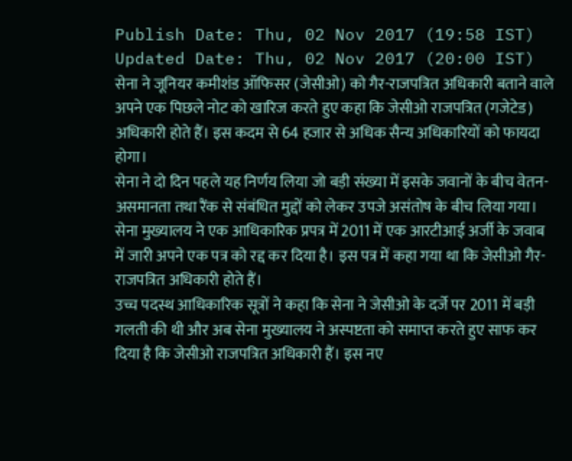Publish Date: Thu, 02 Nov 2017 (19:58 IST)
Updated Date: Thu, 02 Nov 2017 (20:00 IST)
सेना ने जूनियर कमीशंड ऑफिसर (जेसीओ) को गैर-राजपत्रित अधिकारी बताने वाले अपने एक पिछले नोट को खारिज करते हुए कहा कि जेसीओ राजपत्रित (गजेटेड) अधिकारी होते हैं। इस कदम से 64 हजार से अधिक सैन्य अधिकारियों को फायदा होगा।
सेना ने दो दिन पहले यह निर्णय लिया जो बड़ी संख्या में इसके जवानों के बीच वेतन-असमानता तथा रैंक से संबंधित मुद्दों को लेकर उपजे असंतोष के बीच लिया गया। सेना मुख्यालय ने एक आधिकारिक प्रपत्र में 2011 में एक आरटीआई अर्जी के जवाब में जारी अपने एक पत्र को रद्द कर दिया है। इस पत्र में कहा गया था कि जेसीओ गैर-राजपत्रित अधिकारी होते हैं।
उच्च पदस्थ आधिकारिक सूत्रों ने कहा कि सेना ने जेसीओ के दर्जे पर 2011 में बड़ी गलती की थी और अब सेना मुख्यालय ने अस्पष्टता को समाप्त करते हुए साफ कर दिया है कि जेसीओ राजपत्रित अधिकारी हैं। इस नए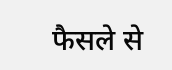फैसले से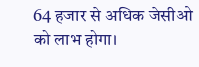64 हजार से अधिक जेसीओ को लाभ होगा।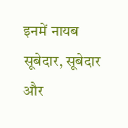इनमें नायब सूबेदार, सूबेदार और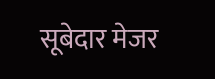सूबेदार मेजर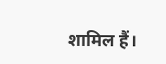शामिल हैं।